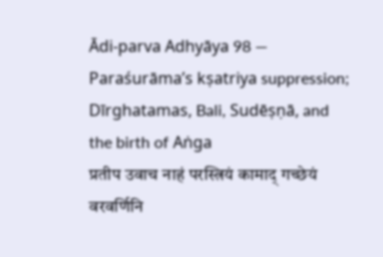Ādi-parva Adhyāya 98 — Paraśurāma’s kṣatriya suppression; Dīrghatamas, Bali, Sudēṣṇā, and the birth of Aṅga
प्रतीप उवाच नाहं परस्त्रियं कामाद् गच्छेयं वरवर्णिनि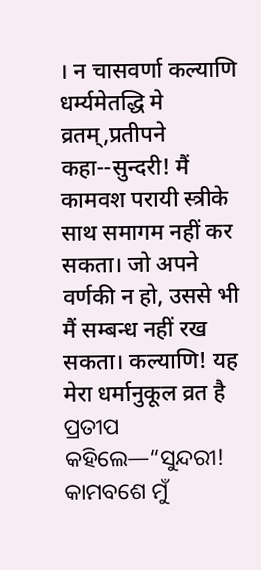। न चासवर्णा कल्याणि धर्म्यमेतद्धि मे व्रतम्,प्रतीपने कहा--सुन्दरी! मैं कामवश परायी स्त्रीके साथ समागम नहीं कर सकता। जो अपने वर्णकी न हो, उससे भी मैं सम्बन्ध नहीं रख सकता। कल्याणि! यह मेरा धर्मानुकूल व्रत है
ପ୍ରତୀପ କହିଲେ—“ସୁନ୍ଦରୀ! କାମବଶେ ମୁଁ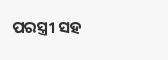ପରସ୍ତ୍ରୀ ସହ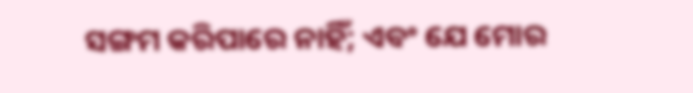ସଙ୍ଗମ କରିପାରେ ନାହିଁ; ଏବଂ ଯେ ମୋର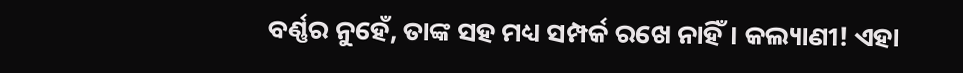ବର୍ଣ୍ଣର ନୁହେଁ, ତାଙ୍କ ସହ ମଧ୍ୟ ସମ୍ପର୍କ ରଖେ ନାହିଁ। କଲ୍ୟାଣୀ! ଏହା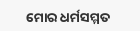ମୋର ଧର୍ମସମ୍ମତ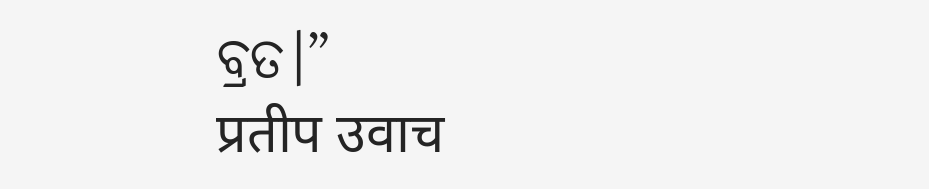ବ୍ରତ।”
प्रतीप उवाच